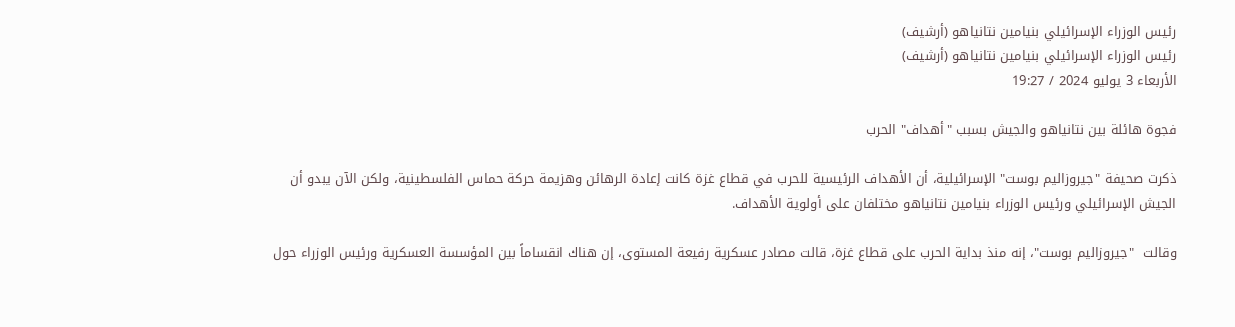رئيس الوزراء الإسرائيلي بنيامين نتانياهو (أرشيف)
رئيس الوزراء الإسرائيلي بنيامين نتانياهو (أرشيف)
الأربعاء 3 يوليو 2024 / 19:27

فجوة هائلة بين نتانياهو والجيش بسبب "أهداف" الحرب

ذكرت صحيفة "جيروزاليم بوست" الإسرائيلية، أن الأهداف الرئيسية للحرب في قطاع غزة كانت إعادة الرهائن وهزيمة حركة حماس الفلسطينية، ولكن الآن يبدو أن الجيش الإسرائيلي ورئيس الوزراء بنيامين نتانياهو مختلفان على أولوية الأهداف.

وقالت  "جيروزاليم بوست"، إنه منذ بداية الحرب على قطاع غزة، قالت مصادر عسكرية رفيعة المستوى، إن هناك انقساماً بين المؤسسة العسكرية ورئيس الوزراء حول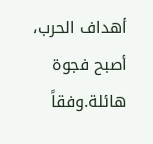أهداف الحرب،  أصبح فجوة هائلة.وفقاً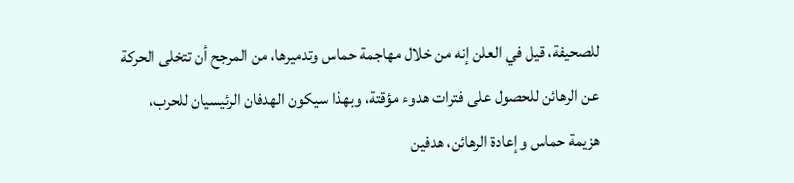للصحيفة، قيل في العلن إنه من خلال مهاجمة حماس وتدميرها، من المرجح أن تتخلى الحركة عن الرهائن للحصول على فترات هدوء مؤقتة، وبهذا سيكون الهدفان الرئيسيان للحرب، هزيمة حماس وإعادة الرهائن، هدفين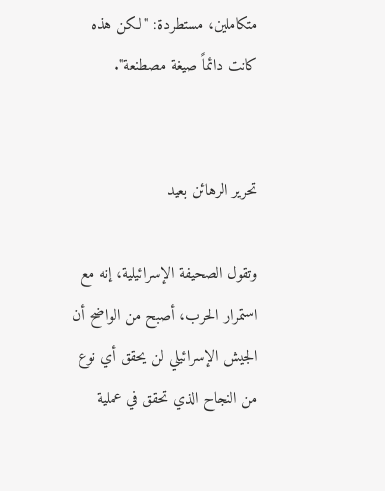متكاملين، مستطردة: "لكن هذه كانت دائماً صيغة مصطنعة".


تحرير الرهائن بعيد

وتقول الصحيفة الإسرائيلية، إنه مع استمرار الحرب، أصبح من الواضح أن الجيش الإسرائيلي لن يحقق أي نوع من النجاح الذي تحقق في عملية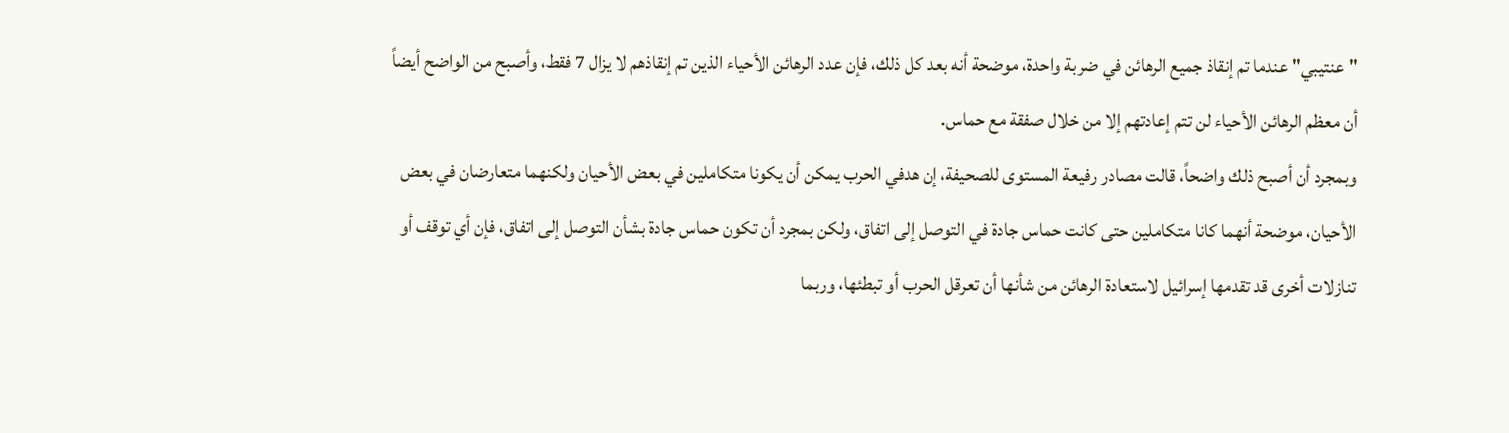"عنتيبي" عندما تم إنقاذ جميع الرهائن في ضربة واحدة، موضحة أنه بعد كل ذلك، فإن عدد الرهائن الأحياء الذين تم إنقاذهم لا يزال 7 فقط، وأصبح من الواضح أيضاً أن معظم الرهائن الأحياء لن تتم إعادتهم إلا من خلال صفقة مع حماس.
وبمجرد أن أصبح ذلك واضحاً، قالت مصادر رفيعة المستوى للصحيفة، إن هدفي الحرب يمكن أن يكونا متكاملين في بعض الأحيان ولكنهما متعارضان في بعض الأحيان، موضحة أنهما كانا متكاملين حتى كانت حماس جادة في التوصل إلى اتفاق، ولكن بمجرد أن تكون حماس جادة بشأن التوصل إلى اتفاق، فإن أي توقف أو تنازلات أخرى قد تقدمها إسرائيل لاستعادة الرهائن من شأنها أن تعرقل الحرب أو تبطئها، وربما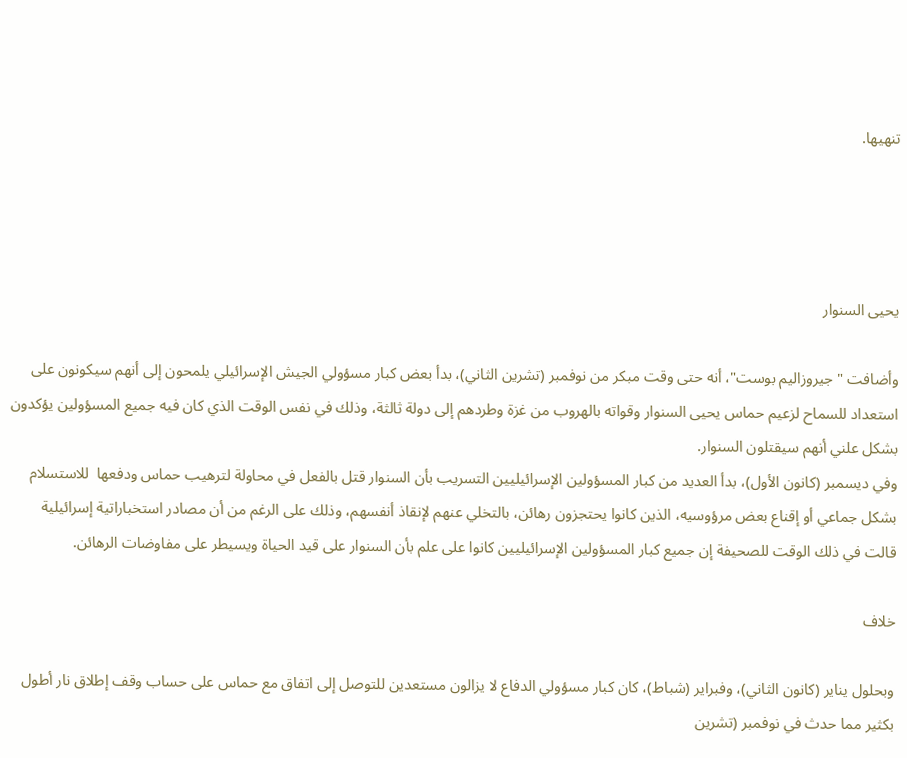تنهيها.




يحيى السنوار

وأضافت "جيروزاليم بوست"، أنه حتى وقت مبكر من نوفمبر (تشرين الثاني)، بدأ بعض كبار مسؤولي الجيش الإسرائيلي يلمحون إلى أنهم سيكونون على استعداد للسماح لزعيم حماس يحيى السنوار وقواته بالهروب من غزة وطردهم إلى دولة ثالثة، وذلك في نفس الوقت الذي كان فيه جميع المسؤولين يؤكدون بشكل علني أنهم سيقتلون السنوار.
وفي ديسمبر (كانون الأول)، بدأ العديد من كبار المسؤولين الإسرائيليين التسريب بأن السنوار قتل بالفعل في محاولة لترهيب حماس ودفعها  للاستسلام بشكل جماعي أو إقناع بعض مرؤوسيه، الذين كانوا يحتجزون رهائن، بالتخلي عنهم لإنقاذ أنفسهم، وذلك على الرغم من أن مصادر استخباراتية إسرائيلية قالت في ذلك الوقت للصحيفة إن جميع كبار المسؤولين الإسرائيليين كانوا على علم بأن السنوار على قيد الحياة ويسيطر على مفاوضات الرهائن.

خلاف

وبحلول يناير (كانون الثاني)، وفبراير (شباط)، كان كبار مسؤولي الدفاع لا يزالون مستعدين للتوصل إلى اتفاق مع حماس على حساب وقف إطلاق نار أطول بكثير مما حدث في نوفمبر (تشرين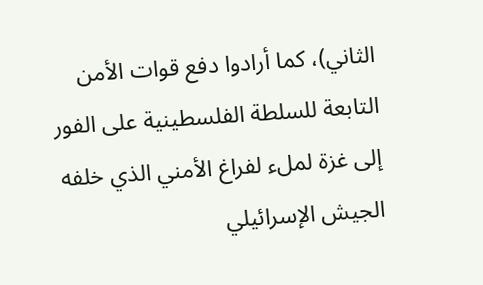الثاني)، كما أرادوا دفع قوات الأمن التابعة للسلطة الفلسطينية على الفور إلى غزة لملء لفراغ الأمني الذي خلفه الجيش الإسرائيلي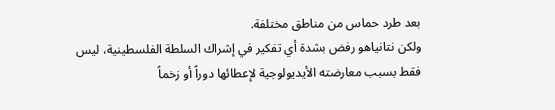بعد طرد حماس من مناطق مختلفة.
ولكن نتانياهو رفض بشدة أي تفكير في إشراك السلطة الفلسطينية، ليس فقط بسبب معارضته الأيديولوجية لإعطائها دوراً أو زخماً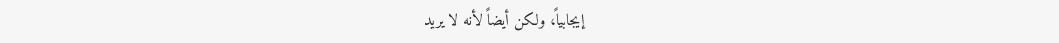إيجابياً، ولكن أيضاً لأنه لا يريد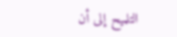التلميح إلى أن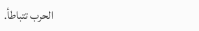الحرب تتباطأ.